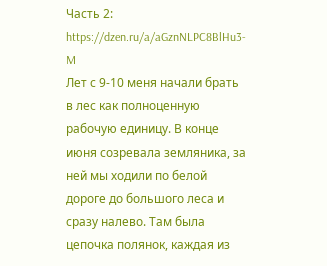Часть 2: https://dzen.ru/a/aGznNLPC8BlHu3-M
Лет с 9-10 меня начали брать в лес как полноценную рабочую единицу. В конце июня созревала земляника, за ней мы ходили по белой дороге до большого леса и сразу налево. Там была цепочка полянок, каждая из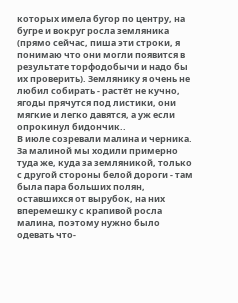которых имела бугор по центру, на бугре и вокруг росла земляника (прямо сейчас, пиша эти строки, я понимаю что они могли появится в результате торфодобычи и надо бы их проверить). Землянику я очень не любил собирать - растёт не кучно, ягоды прячутся под листики, они мягкие и легко давятся, а уж если опрокинул бидончик..
В июле созревали малина и черника. За малиной мы ходили примерно туда же, куда за земляникой, только с другой стороны белой дороги - там была пара больших полян, оставшихся от вырубок, на них вперемешку с крапивой росла малина, поэтому нужно было одевать что-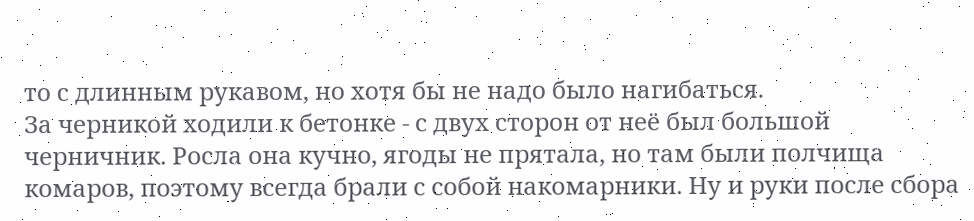то с длинным рукавом, но хотя бы не надо было нагибаться.
За черникой ходили к бетонке - с двух сторон от неё был большой черничник. Росла она кучно, ягоды не прятала, но там были полчища комаров, поэтому всегда брали с собой накомарники. Ну и руки после сбора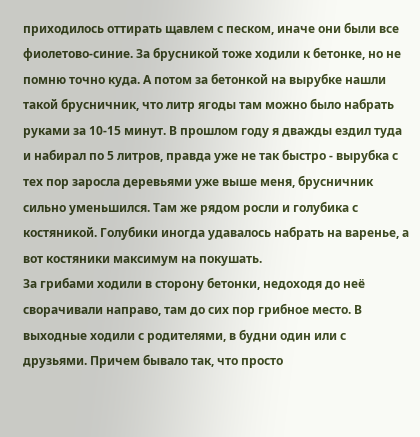приходилось оттирать щавлем с песком, иначе они были все фиолетово-синие. За брусникой тоже ходили к бетонке, но не помню точно куда. А потом за бетонкой на вырубке нашли такой брусничник, что литр ягоды там можно было набрать руками за 10-15 минут. В прошлом году я дважды ездил туда и набирал по 5 литров, правда уже не так быстро - вырубка с тех пор заросла деревьями уже выше меня, брусничник сильно уменьшился. Там же рядом росли и голубика с костяникой. Голубики иногда удавалось набрать на варенье, а вот костяники максимум на покушать.
За грибами ходили в сторону бетонки, недоходя до неё сворачивали направо, там до сих пор грибное место. В выходные ходили с родителями, в будни один или с друзьями. Причем бывало так, что просто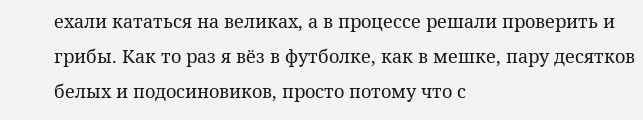ехали кататься на великах, а в процессе решали проверить и грибы. Как то раз я вёз в футболке, как в мешке, пару десятков белых и подосиновиков, просто потому что с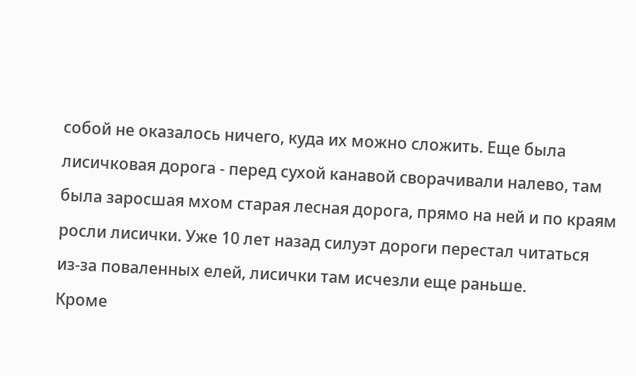собой не оказалось ничего, куда их можно сложить. Еще была лисичковая дорога - перед сухой канавой сворачивали налево, там была заросшая мхом старая лесная дорога, прямо на ней и по краям росли лисички. Уже 10 лет назад силуэт дороги перестал читаться из-за поваленных елей, лисички там исчезли еще раньше.
Кроме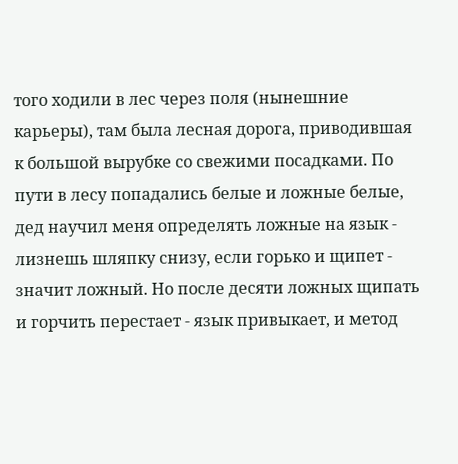того ходили в лес через поля (нынешние карьеры), там была лесная дорога, приводившая к большой вырубке со свежими посадками. По пути в лесу попадались белые и ложные белые, дед научил меня определять ложные на язык - лизнешь шляпку снизу, если горько и щипет - значит ложный. Но после десяти ложных щипать и горчить перестает - язык привыкает, и метод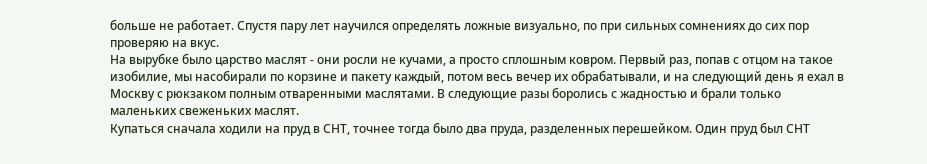больше не работает. Спустя пару лет научился определять ложные визуально, по при сильных сомнениях до сих пор проверяю на вкус.
На вырубке было царство маслят - они росли не кучами, а просто сплошным ковром. Первый раз, попав с отцом на такое изобилие, мы насобирали по корзине и пакету каждый, потом весь вечер их обрабатывали, и на следующий день я ехал в Москву с рюкзаком полным отваренными маслятами. В следующие разы боролись с жадностью и брали только маленьких свеженьких маслят.
Купаться сначала ходили на пруд в СНТ, точнее тогда было два пруда, разделенных перешейком. Один пруд был СНТ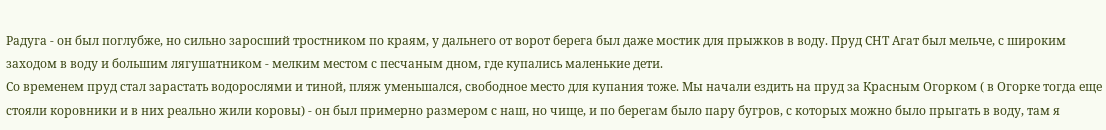Радуга - он был поглубже, но сильно заросший тростником по краям, у дальнего от ворот берега был даже мостик для прыжков в воду. Пруд СНТ Агат был мельче, с широким заходом в воду и большим лягушатником - мелким местом с песчаным дном, где купались маленькие дети.
Со временем пруд стал зарастать водорослями и тиной, пляж уменьшался, свободное место для купания тоже. Мы начали ездить на пруд за Красным Огорком ( в Огорке тогда еще стояли коровники и в них реально жили коровы) - он был примерно размером с наш, но чище, и по берегам было пару бугров, с которых можно было прыгать в воду, там я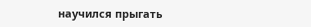научился прыгать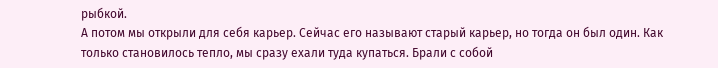рыбкой.
А потом мы открыли для себя карьер. Сейчас его называют старый карьер, но тогда он был один. Как только становилось тепло, мы сразу ехали туда купаться. Брали с собой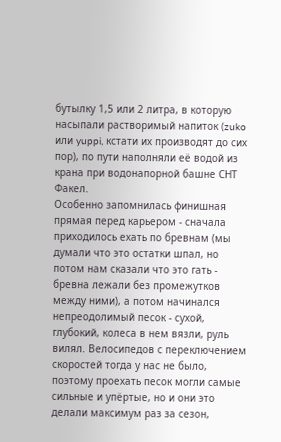бутылку 1,5 или 2 литра, в которую насыпали растворимый напиток (zuko или yuppi, кстати их производят до сих пор), по пути наполняли её водой из крана при водонапорной башне СНТ Факел.
Особенно запомнилась финишная прямая перед карьером - сначала приходилось ехать по бревнам (мы думали что это остатки шпал, но потом нам сказали что это гать - бревна лежали без промежутков между ними), а потом начинался непреодолимый песок - сухой, глубокий, колеса в нем вязли, руль вилял. Велосипедов с переключением скоростей тогда у нас не было, поэтому проехать песок могли самые сильные и упёртые, но и они это делали максимум раз за сезон,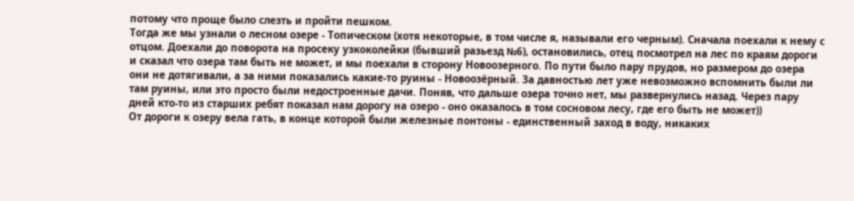потому что проще было слезть и пройти пешком.
Тогда же мы узнали о лесном озере - Топическом (хотя некоторые, в том числе я, называли его черным). Сначала поехали к нему с отцом. Доехали до поворота на просеку узкоколейки (бывший разьезд №6), остановились, отец посмотрел на лес по краям дороги и сказал что озера там быть не может, и мы поехали в сторону Новоозерного. По пути было пару прудов, но размером до озера они не дотягивали, а за ними показались какие-то руины - Новоозёрный. За давностью лет уже невозможно вспомнить были ли там руины, или это просто были недостроенные дачи. Поняв, что дальше озера точно нет, мы развернулись назад. Через пару дней кто-то из старших ребят показал нам дорогу на озеро - оно оказалось в том сосновом лесу, где его быть не может))
От дороги к озеру вела гать, в конце которой были железные понтоны - единственный заход в воду, никаких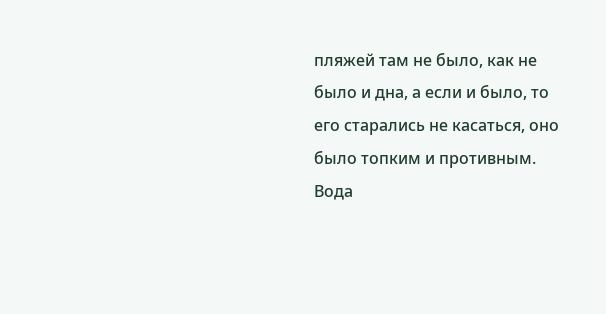пляжей там не было, как не было и дна, а если и было, то его старались не касаться, оно было топким и противным. Вода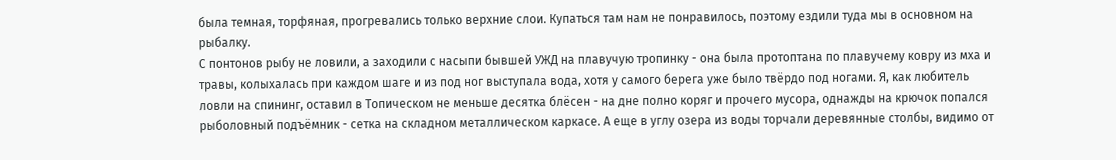была темная, торфяная, прогревались только верхние слои. Купаться там нам не понравилось, поэтому ездили туда мы в основном на рыбалку.
С понтонов рыбу не ловили, а заходили с насыпи бывшей УЖД на плавучую тропинку - она была протоптана по плавучему ковру из мха и травы, колыхалась при каждом шаге и из под ног выступала вода, хотя у самого берега уже было твёрдо под ногами. Я, как любитель ловли на спининг, оставил в Топическом не меньше десятка блёсен - на дне полно коряг и прочего мусора, однажды на крючок попался рыболовный подъёмник - сетка на складном металлическом каркасе. А еще в углу озера из воды торчали деревянные столбы, видимо от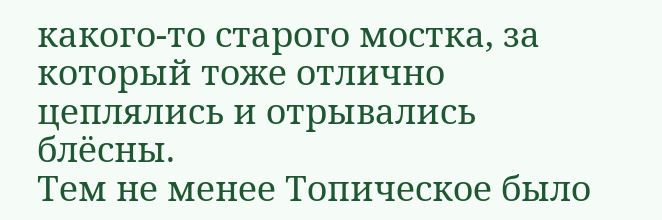какого-то старого мостка, за который тоже отлично цеплялись и отрывались блёсны.
Тем не менее Топическое было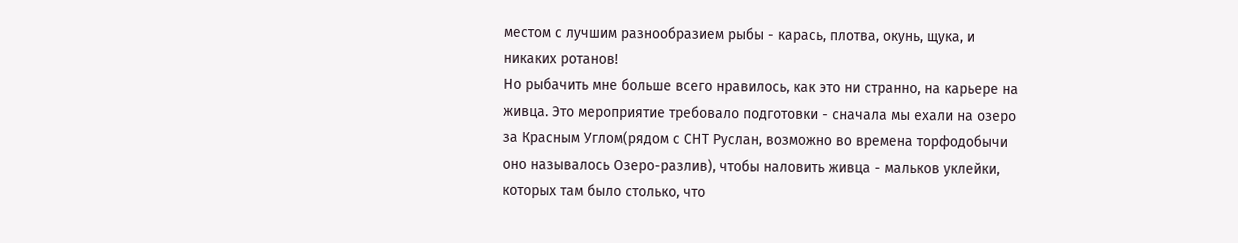местом с лучшим разнообразием рыбы - карась, плотва, окунь, щука, и никаких ротанов!
Но рыбачить мне больше всего нравилось, как это ни странно, на карьере на живца. Это мероприятие требовало подготовки - сначала мы ехали на озеро за Красным Углом(рядом с СНТ Руслан, возможно во времена торфодобычи оно называлось Озеро-разлив), чтобы наловить живца - мальков уклейки, которых там было столько, что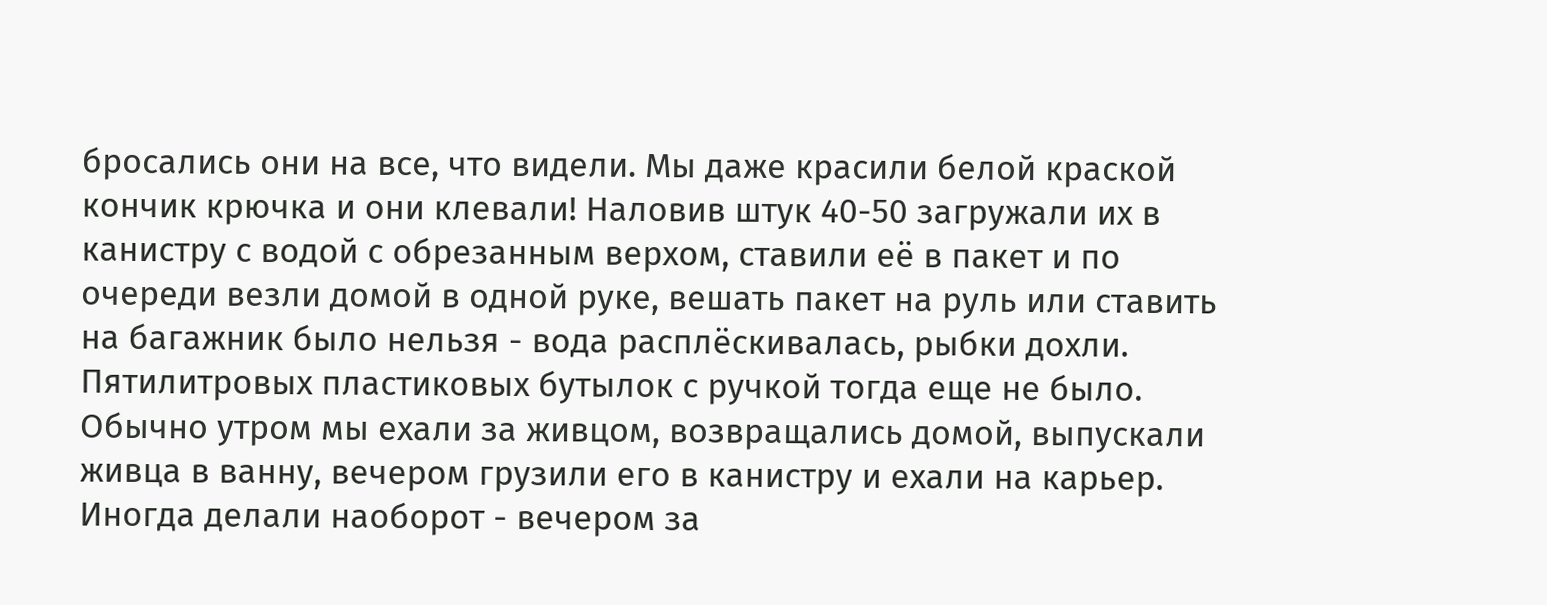бросались они на все, что видели. Мы даже красили белой краской кончик крючка и они клевали! Наловив штук 40-50 загружали их в канистру с водой с обрезанным верхом, ставили её в пакет и по очереди везли домой в одной руке, вешать пакет на руль или ставить на багажник было нельзя - вода расплёскивалась, рыбки дохли. Пятилитровых пластиковых бутылок с ручкой тогда еще не было.
Обычно утром мы ехали за живцом, возвращались домой, выпускали живца в ванну, вечером грузили его в канистру и ехали на карьер. Иногда делали наоборот - вечером за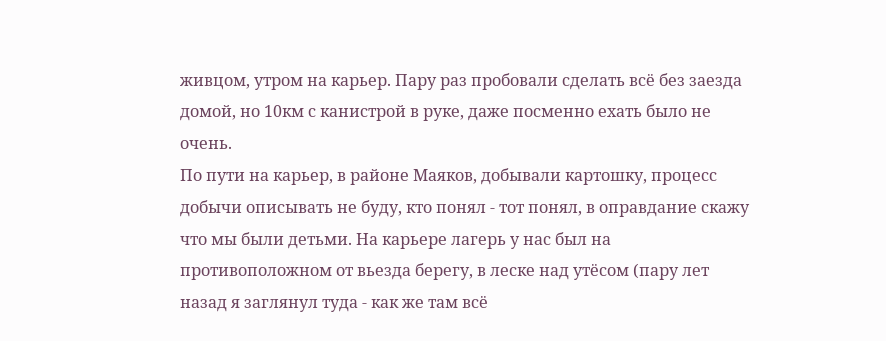живцом, утром на карьер. Пару раз пробовали сделать всё без заезда домой, но 10км с канистрой в руке, даже посменно ехать было не очень.
По пути на карьер, в районе Маяков, добывали картошку, процесс добычи описывать не буду, кто понял - тот понял, в оправдание скажу что мы были детьми. На карьере лагерь у нас был на противоположном от вьезда берегу, в леске над утёсом (пару лет назад я заглянул туда - как же там всё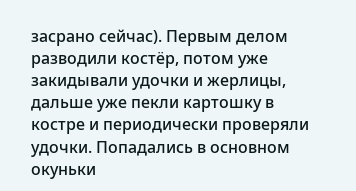засрано сейчас). Первым делом разводили костёр, потом уже закидывали удочки и жерлицы, дальше уже пекли картошку в костре и периодически проверяли удочки. Попадались в основном окуньки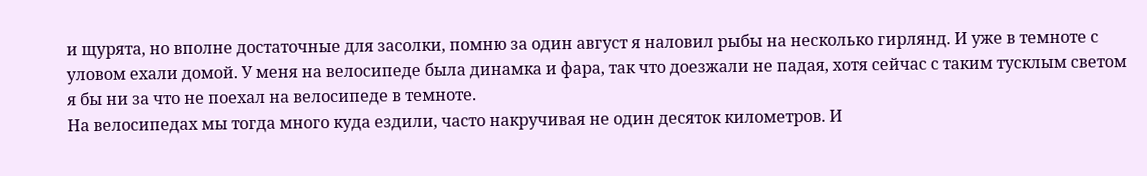и щурята, но вполне достаточные для засолки, помню за один август я наловил рыбы на несколько гирлянд. И уже в темноте с уловом ехали домой. У меня на велосипеде была динамка и фара, так что доезжали не падая, хотя сейчас с таким тусклым светом я бы ни за что не поехал на велосипеде в темноте.
На велосипедах мы тогда много куда ездили, часто накручивая не один десяток километров. И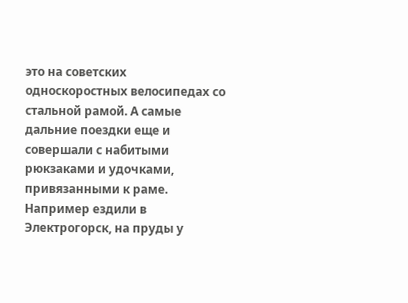это на советских односкоростных велосипедах со стальной рамой. А самые дальние поездки еще и совершали с набитыми рюкзаками и удочками, привязанными к раме. Например ездили в Электрогорск, на пруды у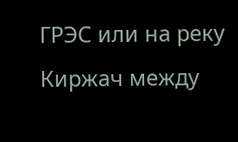ГРЭС или на реку Киржач между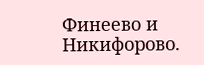Финеево и Никифорово.